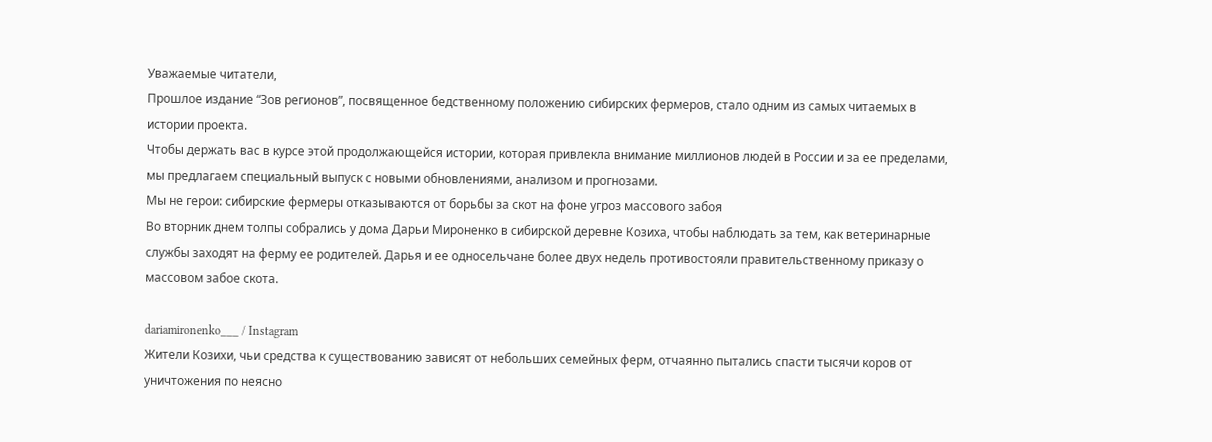Уважаемые читатели,
Прошлое издание “Зов регионов”, посвященное бедственному положению сибирских фермеров, стало одним из самых читаемых в истории проекта.
Чтобы держать вас в курсе этой продолжающейся истории, которая привлекла внимание миллионов людей в России и за ее пределами, мы предлагаем специальный выпуск с новыми обновлениями, анализом и прогнозами.
Мы не герои: сибирские фермеры отказываются от борьбы за скот на фоне угроз массового забоя
Во вторник днем толпы собрались у дома Дарьи Мироненко в сибирской деревне Козиха, чтобы наблюдать за тем, как ветеринарные службы заходят на ферму ее родителей. Дарья и ее односельчане более двух недель противостояли правительственному приказу о массовом забое скота.

dariamironenko___ / Instagram
Жители Козихи, чьи средства к существованию зависят от небольших семейных ферм, отчаянно пытались спасти тысячи коров от уничтожения по неясно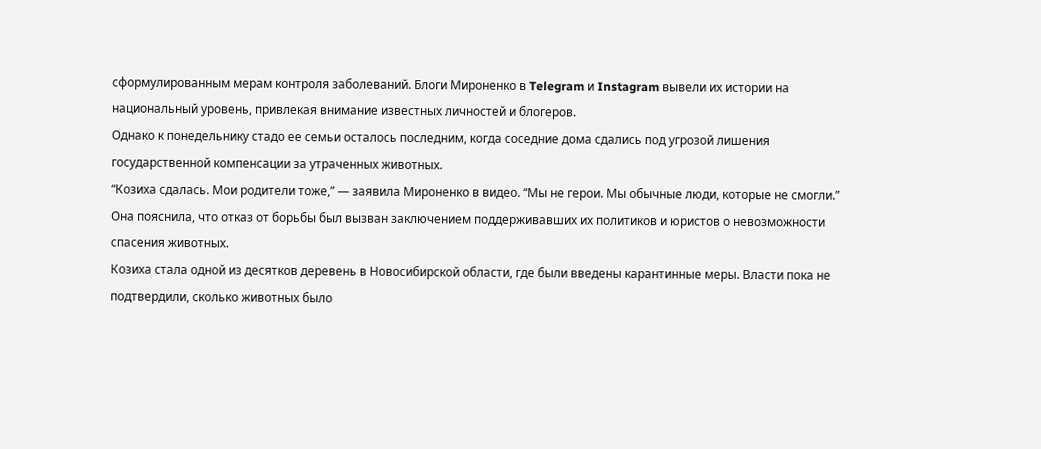сформулированным мерам контроля заболеваний. Блоги Мироненко в Telegram и Instagram вывели их истории на национальный уровень, привлекая внимание известных личностей и блогеров.
Однако к понедельнику стадо ее семьи осталось последним, когда соседние дома сдались под угрозой лишения государственной компенсации за утраченных животных.
“Козиха сдалась. Мои родители тоже,” — заявила Мироненко в видео. “Мы не герои. Мы обычные люди, которые не смогли.” Она пояснила, что отказ от борьбы был вызван заключением поддерживавших их политиков и юристов о невозможности спасения животных.
Козиха стала одной из десятков деревень в Новосибирской области, где были введены карантинные меры. Власти пока не подтвердили, сколько животных было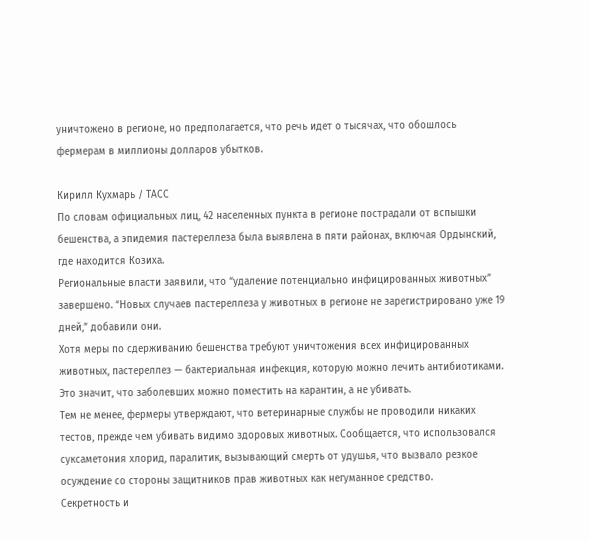уничтожено в регионе, но предполагается, что речь идет о тысячах, что обошлось фермерам в миллионы долларов убытков.

Кирилл Кухмарь / ТАСС
По словам официальных лиц, 42 населенных пункта в регионе пострадали от вспышки бешенства, а эпидемия пастереллеза была выявлена в пяти районах, включая Ордынский, где находится Козиха.
Региональные власти заявили, что “удаление потенциально инфицированных животных” завершено. “Новых случаев пастереллеза у животных в регионе не зарегистрировано уже 19 дней,” добавили они.
Хотя меры по сдерживанию бешенства требуют уничтожения всех инфицированных животных, пастереллез — бактериальная инфекция, которую можно лечить антибиотиками. Это значит, что заболевших можно поместить на карантин, а не убивать.
Тем не менее, фермеры утверждают, что ветеринарные службы не проводили никаких тестов, прежде чем убивать видимо здоровых животных. Сообщается, что использовался суксаметония хлорид, паралитик, вызывающий смерть от удушья, что вызвало резкое осуждение со стороны защитников прав животных как негуманное средство.
Секретность и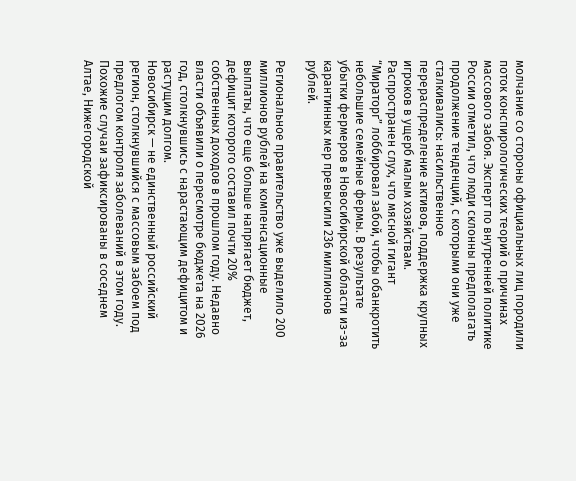молчание со стороны официальных лиц породили поток конспирологических теорий о причинах массового забоя. Эксперт по внутренней политике России отметил, что люди склонны предполагать продолжение тенденций, с которыми они уже сталкивались: насильственное перераспределение активов, поддержка крупных игроков в ущерб малым хозяйствам.
Распространен слух, что мясной гигант “Мираторг” лоббировал забой, чтобы обанкротить небольшие семейные фермы. В результате убытки фермеров в Новосибирской области из-за карантинных мер превысили 236 миллионов рублей.

Региональное правительство уже выделило 200 миллионов рублей на компенсационные выплаты, что еще больше напрягает бюджет, дефицит которого составил почти 20% собственных доходов в прошлом году. Недавно власти объявили о пересмотре бюджета на 2026 год, столкнувшись с нарастающим дефицитом и растущим долгом.
Новосибирск — не единственный российский регион, столкнувшийся с массовым забоем под предлогом контроля заболеваний в этом году. Похожие случаи зафиксированы в соседнем Алтае, Нижегородской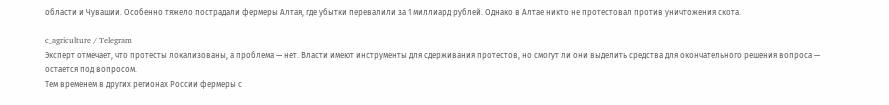области и Чувашии. Особенно тяжело пострадали фермеры Алтая, где убытки перевалили за 1 миллиард рублей. Однако в Алтае никто не протестовал против уничтожения скота.

c_agriculture / Telegram
Эксперт отмечает, что протесты локализованы, а проблема — нет. Власти имеют инструменты для сдерживания протестов, но смогут ли они выделить средства для окончательного решения вопроса — остается под вопросом.
Тем временем в других регионах России фермеры с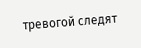тревогой следят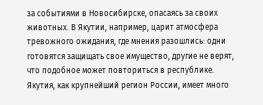за событиями в Новосибирске, опасаясь за своих животных. В Якутии, например, царит атмосфера тревожного ожидания, где мнения разошлись: одни готовятся защищать свое имущество, другие не верят, что подобное может повториться в республике.
Якутия, как крупнейший регион России, имеет много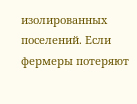изолированных поселений. Если фермеры потеряют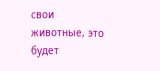свои животные, это будет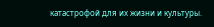катастрофой для их жизни и культуры.